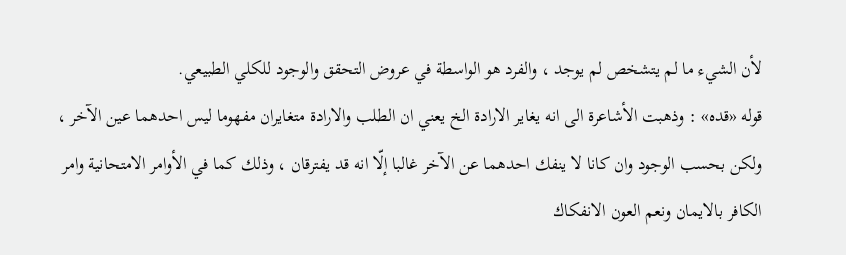لأن الشيء ما لم يتشخص لم يوجد ، والفرد هو الواسطة في عروض التحقق والوجود للكلي الطبيعي.
قوله «قده» : وذهبت الأشاعرة الى انه يغاير الارادة الخ يعني ان الطلب والارادة متغايران مفهوما ليس احدهما عين الآخر ، ولكن بحسب الوجود وان كانا لا ينفك احدهما عن الآخر غالبا إلّا انه قد يفترقان ، وذلك كما في الأوامر الامتحانية وامر الكافر بالايمان ونعم العون الانفكاك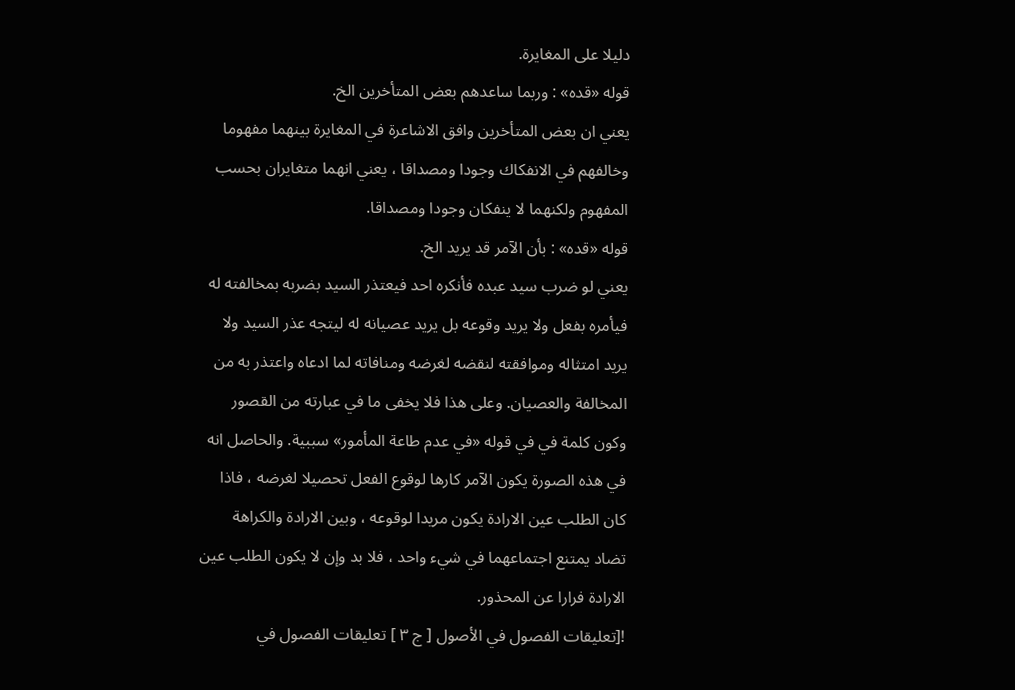دليلا على المغايرة.
قوله «قده» : وربما ساعدهم بعض المتأخرين الخ.
يعني ان بعض المتأخرين وافق الاشاعرة في المغايرة بينهما مفهوما وخالفهم في الانفكاك وجودا ومصداقا ، يعني انهما متغايران بحسب المفهوم ولكنهما لا ينفكان وجودا ومصداقا.
قوله «قده» : بأن الآمر قد يريد الخ.
يعني لو ضرب سيد عبده فأنكره احد فيعتذر السيد بضربه بمخالفته له فيأمره بفعل ولا يريد وقوعه بل يريد عصيانه له ليتجه عذر السيد ولا يريد امتثاله وموافقته لنقضه لغرضه ومنافاته لما ادعاه واعتذر به من المخالفة والعصيان. وعلى هذا فلا يخفى ما في عبارته من القصور وكون كلمة في في قوله «في عدم طاعة المأمور» سببية. والحاصل انه في هذه الصورة يكون الآمر كارها لوقوع الفعل تحصيلا لغرضه ، فاذا كان الطلب عين الارادة يكون مريدا لوقوعه ، وبين الارادة والكراهة تضاد يمتنع اجتماعهما في شيء واحد ، فلا بد وإن لا يكون الطلب عين الارادة فرارا عن المحذور.
![تعليقات الفصول في الأصول [ ج ٣ ] تعليقات الفصول في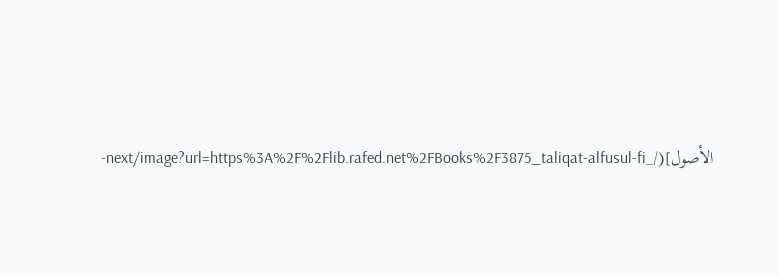الأصول](/_next/image?url=https%3A%2F%2Flib.rafed.net%2FBooks%2F3875_taliqat-alfusul-fi-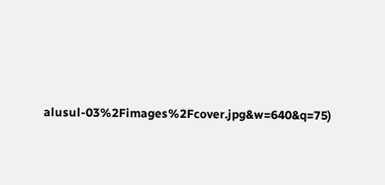alusul-03%2Fimages%2Fcover.jpg&w=640&q=75)